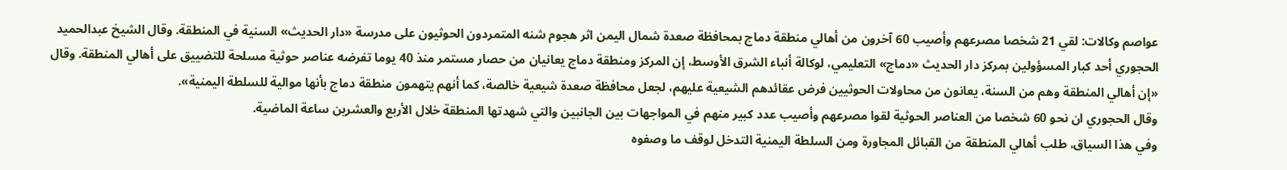عواصم وكالات: لقي 21 شخصا مصرعهم وأصيب 60 آخرون من أهالي منطقة دماج بمحافظة صعدة شمال اليمن اثر هجوم شنه المتمردون الحوثيون على مدرسة «دار الحديث» السنية في المنطقة. وقال الشيخ عبدالحميد الحجوري أحد كبار المسؤولين بمركز دار الحديث «دماج» التعليمي، لوكالة أنباء الشرق الأوسط، إن المركز ومنطقة دماج يعانيان من حصار مستمر منذ 40 يوما تفرضه عناصر حوثية مسلحة للتضييق على أهالي المنطقة. وقال «إن أهالي المنطقة وهم من السنة، يعانون من محاولات الحوثيين فرض عقائدهم الشيعية عليهم، لجعل محافظة صعدة شيعية خالصة، كما أنهم يتهمون منطقة دماج بأنها موالية للسلطة اليمنية».
وقال الحجوري ان نحو 60 شخصا من العناصر الحوثية لقوا مصرعهم وأصيب عدد كبير منهم في المواجهات بين الجانبين والتي شهدتها المنطقة خلال الأربع والعشرين ساعة الماضية.
وفي هذا السياق، طلب أهالي المنطقة من القبائل المجاورة ومن السلطة اليمنية التدخل لوقف ما وصفوه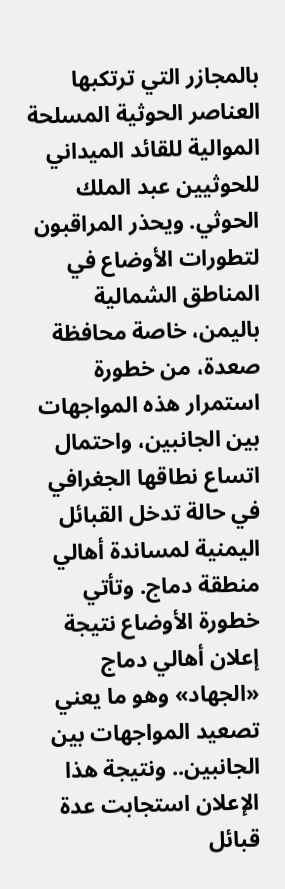بالمجازر التي ترتكبها العناصر الحوثية المسلحة الموالية للقائد الميداني للحوثيين عبد الملك الحوثي. ويحذر المراقبون لتطورات الأوضاع في المناطق الشمالية باليمن، خاصة محافظة صعدة، من خطورة استمرار هذه المواجهات بين الجانبين، واحتمال اتساع نطاقها الجغرافي في حالة تدخل القبائل اليمنية لمساندة أهالي منطقة دماج. وتأتي خطورة الأوضاع نتيجة إعلان أهالي دماج «الجهاد» وهو ما يعني تصعيد المواجهات بين الجانبين.. ونتيجة هذا الإعلان استجابت عدة قبائل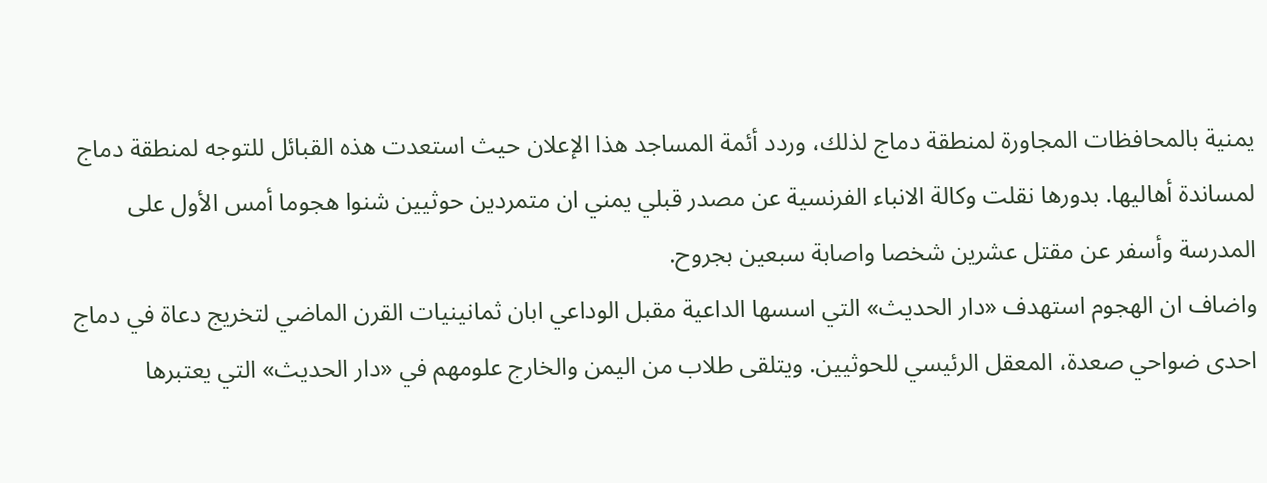يمنية بالمحافظات المجاورة لمنطقة دماج لذلك، وردد أئمة المساجد هذا الإعلان حيث استعدت هذه القبائل للتوجه لمنطقة دماج لمساندة أهاليها. بدورها نقلت وكالة الانباء الفرنسية عن مصدر قبلي يمني ان متمردين حوثيين شنوا هجوما أمس الأول على المدرسة وأسفر عن مقتل عشرين شخصا واصابة سبعين بجروح.
واضاف ان الهجوم استهدف «دار الحديث» التي اسسها الداعية مقبل الوداعي ابان ثمانينيات القرن الماضي لتخريج دعاة في دماج احدى ضواحي صعدة، المعقل الرئيسي للحوثيين. ويتلقى طلاب من اليمن والخارج علومهم في «دار الحديث» التي يعتبرها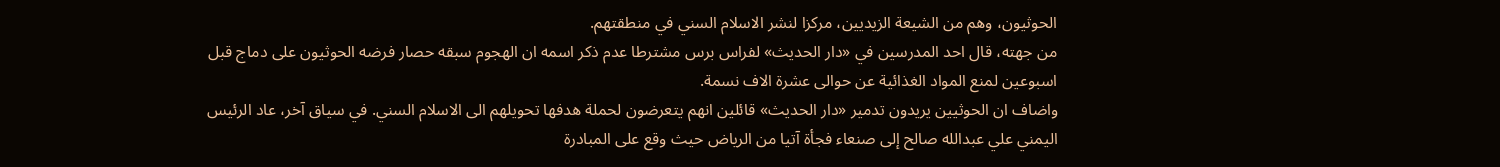الحوثيون، وهم من الشيعة الزيديين، مركزا لنشر الاسلام السني في منطقتهم.
من جهته، قال احد المدرسين في «دار الحديث» لفراس برس مشترطا عدم ذكر اسمه ان الهجوم سبقه حصار فرضه الحوثيون على دماج قبل اسبوعين لمنع المواد الغذائية عن حوالى عشرة الاف نسمة.
واضاف ان الحوثيين يريدون تدمير «دار الحديث» قائلين انهم يتعرضون لحملة هدفها تحويلهم الى الاسلام السني. في سياق آخر، عاد الرئيس اليمني علي عبدالله صالح إلى صنعاء فجأة آتيا من الرياض حيث وقع على المبادرة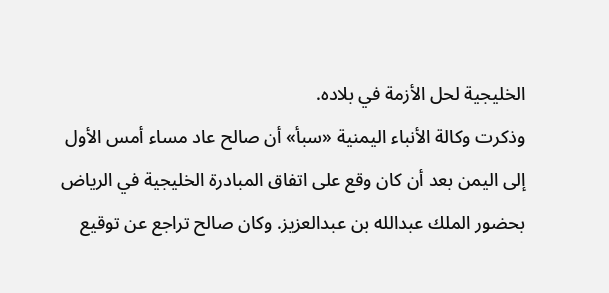الخليجية لحل الأزمة في بلاده.
وذكرت وكالة الأنباء اليمنية «سبأ» أن صالح عاد مساء أمس الأول إلى اليمن بعد أن كان وقع على اتفاق المبادرة الخليجية في الرياض بحضور الملك عبدالله بن عبدالعزيز. وكان صالح تراجع عن توقيع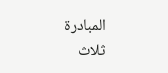المبادرة ثلاث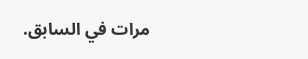مرات في السابق.